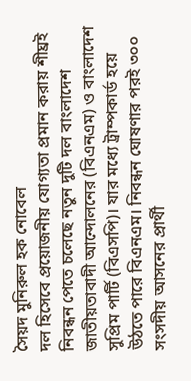সৈয়দ মুনিরুল হক নোবেল
দল হিসেবে প্রয়োজনীয় যোগ্যতা প্রমান করায় শীঘ্রই নিবন্ধন পেতে চলেছে নতুন দুটি দল বাংলাদেশ জাতীয়তাবাদী আন্দোলনের (বিএনএম) ও বাংলাদেশ সুপ্রিম পার্টি (বিএসপি)। যার মধ্যে ট্রাম্পকার্ড হয়ে উঠতে পারে বিএনএম। নিবন্ধন ঘোষণার পরই ৩০০ সংসদীয় আসনের প্রার্থী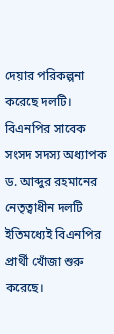দেয়ার পরিকল্পনা করেছে দলটি। বিএনপির সাবেক সংসদ সদস্য অধ্যাপক ড. আব্দুর রহমানের নেতৃত্বাধীন দলটি ইতিমধ্যেই বিএনপির প্রার্থী খোঁজা শুরু করেছে।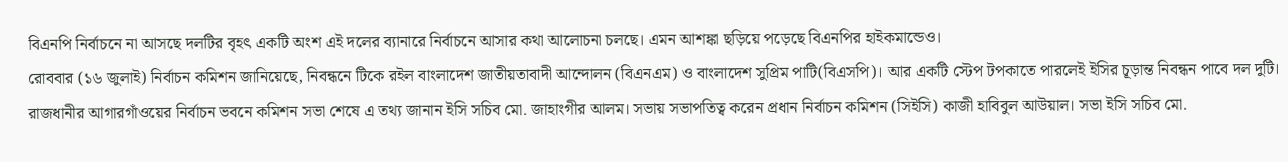বিএনপি নির্বাচনে না আসছে দলটির বৃহৎ একটি অংশ এই দলের ব্যানারে নির্বাচনে আসার কথা আলোচনা চলছে। এমন আশঙ্কা ছড়িয়ে পড়েছে বিএনপির হাইকমান্ডেও।
রোববার (১৬ জুলাই) নির্বাচন কমিশন জানিয়েছে, নিবন্ধনে টিকে রইল বাংলাদেশ জাতীয়তাবাদী আন্দোলন (বিএনএম) ও বাংলাদেশ সুপ্রিম পাটি(বিএসপি)। আর একটি স্টেপ টপকাতে পারলেই ইসির চূড়ান্ত নিবন্ধন পাবে দল দুটি। রাজধানীর আগারগাঁওয়ের নির্বাচন ভবনে কমিশন সভা শেষে এ তথ্য জানান ইসি সচিব মো. জাহাংগীর আলম। সভায় সভাপতিত্ব করেন প্রধান নির্বাচন কমিশন (সিইসি) কাজী হাবিবুল আউয়াল। সভা ইসি সচিব মো.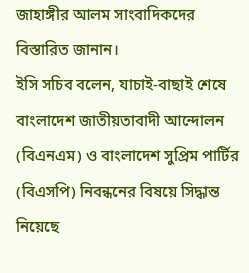জাহাঙ্গীর আলম সাংবাদিকদের বিস্তারিত জানান।
ইসি সচিব বলেন, যাচাই-বাছাই শেষে বাংলাদেশ জাতীয়তাবাদী আন্দোলন (বিএনএম) ও বাংলাদেশ সুপ্রিম পার্টির (বিএসপি) নিবন্ধনের বিষয়ে সিদ্ধান্ত নিয়েছে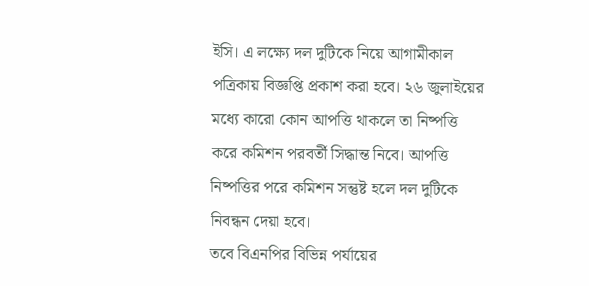ইসি। এ লক্ষ্যে দল দুটিকে নিয়ে আগামীকাল পত্রিকায় বিজ্ঞপ্তি প্রকাশ করা হবে। ২৬ জুলাইয়ের মধ্যে কারো কোন আপত্তি থাকলে তা নিষ্পত্তি করে কমিশন পরবর্তী সিদ্ধান্ত নিবে। আপত্তি নিষ্পত্তির পরে কমিশন সন্তুষ্ট হলে দল দুটিকে নিবন্ধন দেয়া হবে।
তবে বিএনপির বিভিন্ন পর্যায়ের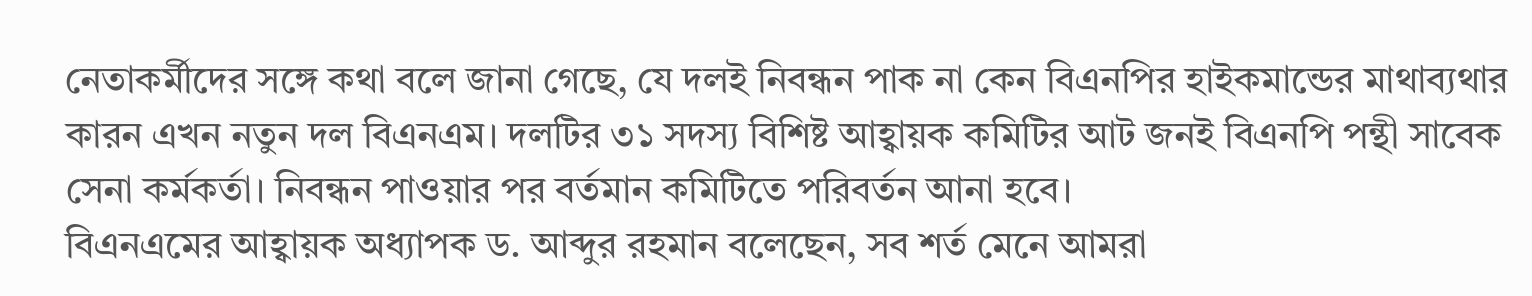নেতাকর্মীদের সঙ্গে কথা বলে জানা গেছে, যে দলই নিবন্ধন পাক না কেন বিএনপির হাইকমান্ডের মাথাব্যথার কারন এখন নতুন দল বিএনএম। দলটির ৩১ সদস্য বিশিষ্ট আহ্বায়ক কমিটির আট জনই বিএনপি পন্থী সাবেক সেনা কর্মকর্তা। নিবন্ধন পাওয়ার পর বর্তমান কমিটিতে পরিবর্তন আনা হবে।
বিএনএমের আহ্বায়ক অধ্যাপক ড. আব্দুর রহমান বলেছেন, সব শর্ত মেনে আমরা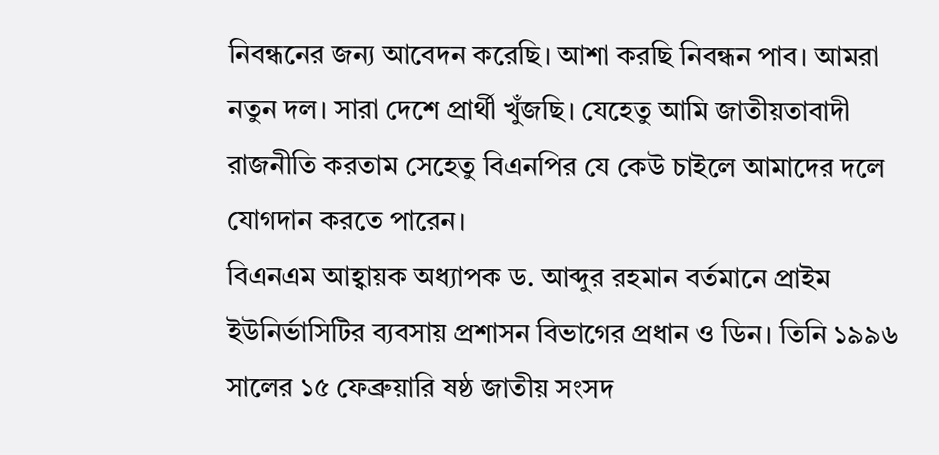নিবন্ধনের জন্য আবেদন করেছি। আশা করছি নিবন্ধন পাব। আমরা নতুন দল। সারা দেশে প্রার্থী খুঁজছি। যেহেতু আমি জাতীয়তাবাদী রাজনীতি করতাম সেহেতু বিএনপির যে কেউ চাইলে আমাদের দলে যোগদান করতে পারেন।
বিএনএম আহ্বায়ক অধ্যাপক ড. আব্দুর রহমান বর্তমানে প্রাইম ইউনির্ভাসিটির ব্যবসায় প্রশাসন বিভাগের প্রধান ও ডিন। তিনি ১৯৯৬ সালের ১৫ ফেব্রুয়ারি ষষ্ঠ জাতীয় সংসদ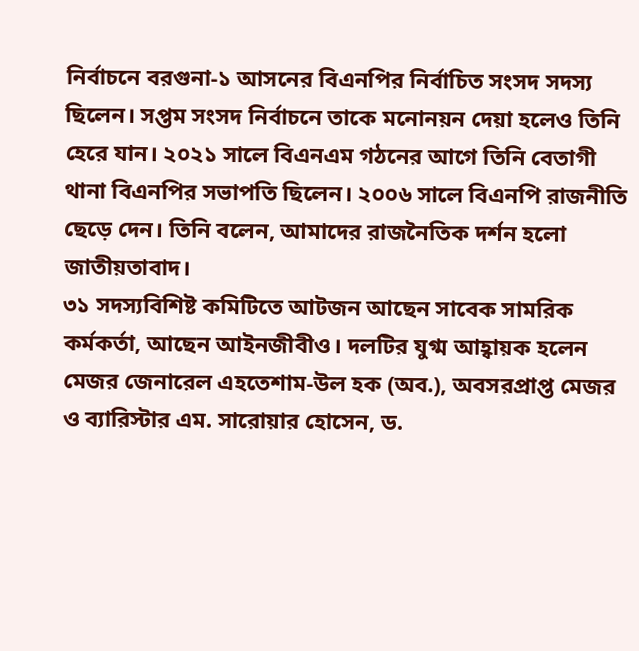নির্বাচনে বরগুনা-১ আসনের বিএনপির নির্বাচিত সংসদ সদস্য ছিলেন। সপ্তম সংসদ নির্বাচনে তাকে মনোনয়ন দেয়া হলেও তিনি হেরে যান। ২০২১ সালে বিএনএম গঠনের আগে তিনি বেতাগী থানা বিএনপির সভাপতি ছিলেন। ২০০৬ সালে বিএনপি রাজনীতি ছেড়ে দেন। তিনি বলেন, আমাদের রাজনৈতিক দর্শন হলো জাতীয়তাবাদ।
৩১ সদস্যবিশিষ্ট কমিটিতে আটজন আছেন সাবেক সামরিক কর্মকর্তা, আছেন আইনজীবীও। দলটির যুগ্ম আহ্বায়ক হলেন মেজর জেনারেল এহতেশাম-উল হক (অব.), অবসরপ্রাপ্ত মেজর ও ব্যারিস্টার এম. সারোয়ার হোসেন, ড.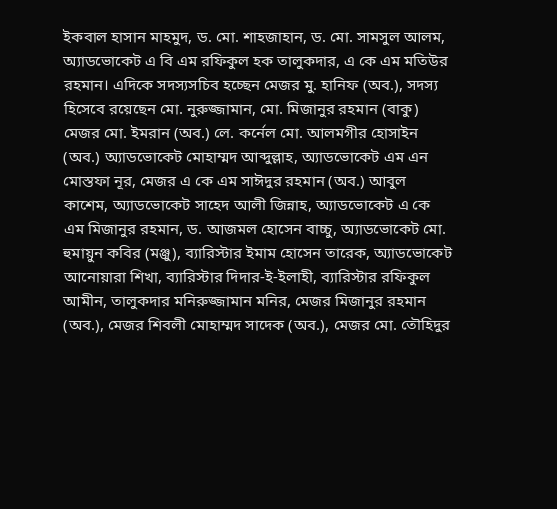ইকবাল হাসান মাহমুদ, ড. মো. শাহজাহান, ড. মো. সামসুল আলম, অ্যাডভোকেট এ বি এম রফিকুল হক তালুকদার, এ কে এম মতিউর রহমান। এদিকে সদস্যসচিব হচ্ছেন মেজর মু. হানিফ (অব.), সদস্য হিসেবে রয়েছেন মো. নুরুজ্জামান, মো. মিজানুর রহমান (বাকু) মেজর মো. ইমরান (অব.) লে. কর্নেল মো. আলমগীর হোসাইন (অব.) অ্যাডভোকেট মোহাম্মদ আব্দুল্লাহ, অ্যাডভোকেট এম এন মোস্তফা নূর, মেজর এ কে এম সাঈদুর রহমান (অব.) আবুল কাশেম, অ্যাডভোকেট সাহেদ আলী জিন্নাহ, অ্যাডভোকেট এ কে এম মিজানুর রহমান, ড. আজমল হোসেন বাচ্চু, অ্যাডভোকেট মো. হুমায়ুন কবির (মঞ্জু), ব্যারিস্টার ইমাম হোসেন তারেক, অ্যাডভোকেট আনোয়ারা শিখা, ব্যারিস্টার দিদার-ই-ইলাহী, ব্যারিস্টার রফিকুল আমীন, তালুকদার মনিরুজ্জামান মনির, মেজর মিজানুর রহমান (অব.), মেজর শিবলী মোহাম্মদ সাদেক (অব.), মেজর মো. তৌহিদুর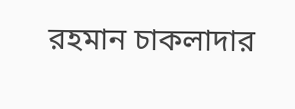রহমান চাকলাদার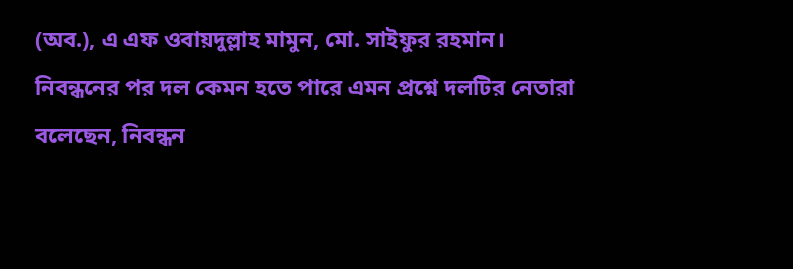(অব.), এ এফ ওবায়দুল্লাহ মামুন, মো. সাইফুর রহমান।
নিবন্ধনের পর দল কেমন হতে পারে এমন প্রশ্নে দলটির নেতারা বলেছেন, নিবন্ধন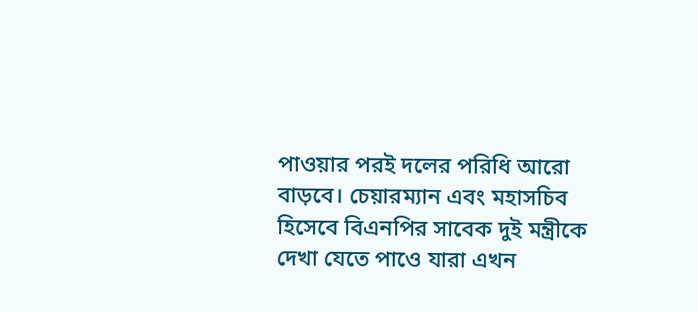পাওয়ার পরই দলের পরিধি আরো বাড়বে। চেয়ারম্যান এবং মহাসচিব হিসেবে বিএনপির সাবেক দুই মন্ত্রীকে দেখা যেতে পাওে যারা এখন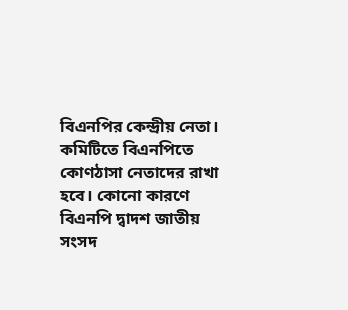বিএনপির কেন্দ্রীয় নেতা। কমিটিতে বিএনপিতে কোণঠাসা নেতাদের রাখা হবে। কোনো কারণে বিএনপি দ্বাদশ জাতীয় সংসদ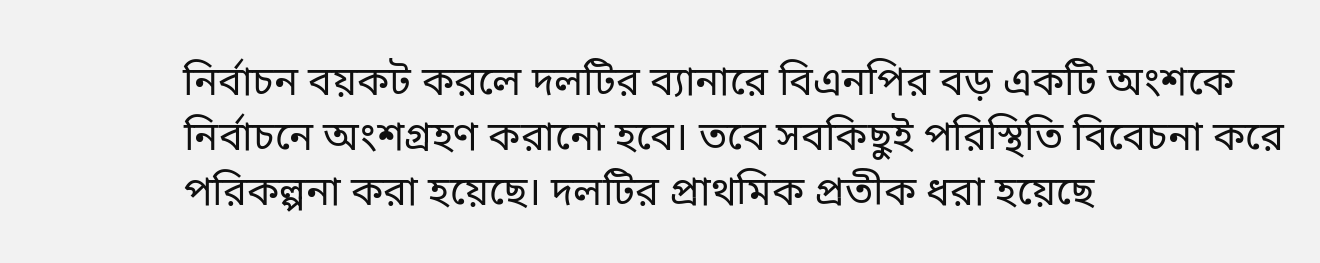নির্বাচন বয়কট করলে দলটির ব্যানারে বিএনপির বড় একটি অংশকে নির্বাচনে অংশগ্রহণ করানো হবে। তবে সবকিছুই পরিস্থিতি বিবেচনা করে পরিকল্পনা করা হয়েছে। দলটির প্রাথমিক প্রতীক ধরা হয়েছে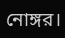নোঙ্গর।